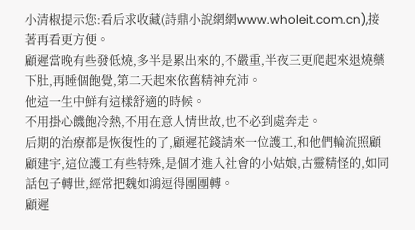小清椒提示您:看后求收藏(詩鼎小說網網www.wholeit.com.cn),接著再看更方便。
顧遲當晚有些發低燒,多半是累出來的,不嚴重,半夜三更爬起來退燒藥下肚,再睡個飽覺,第二天起來依舊精神充沛。
他這一生中鮮有這樣舒適的時候。
不用掛心饑飽冷熱,不用在意人情世故,也不必到處奔走。
后期的治療都是恢復性的了,顧遲花錢請來一位護工,和他們輪流照顧顧建宇,這位護工有些特殊,是個才進入社會的小姑娘,古靈精怪的,如同話包子轉世,經常把魏如鴻逗得團團轉。
顧遲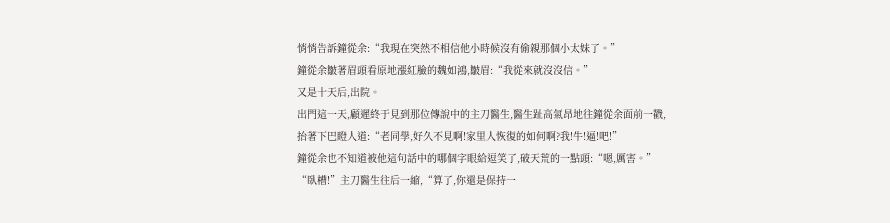悄悄告訴鐘從余:“我現在突然不相信他小時候沒有偷親那個小太妹了。”
鐘從余皺著眉頭看原地漲紅臉的魏如鴻,皺眉:“我從來就沒沒信。”
又是十天后,出院。
出門這一天,顧遲終于見到那位傳說中的主刀醫生,醫生趾高氣昂地往鐘從余面前一戳,抬著下巴瞪人道:“老同學,好久不見啊!家里人恢復的如何啊?我!牛!逼!吧!”
鐘從余也不知道被他這句話中的哪個字眼給逗笑了,破天荒的一點頭:“嗯,厲害。”
“臥槽!”主刀醫生往后一縮,“算了,你還是保持一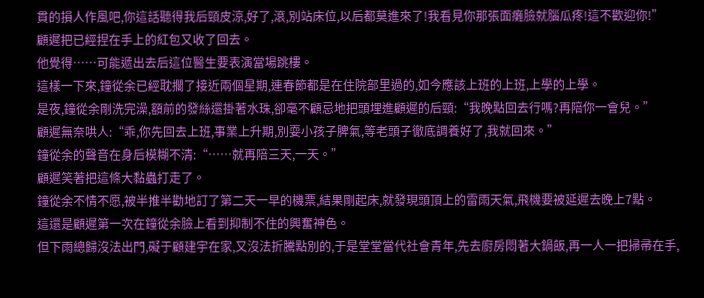貫的損人作風吧,你這話聽得我后頸皮涼,好了,滾,別站床位,以后都莫進來了!我看見你那張面癱臉就腦瓜疼!這不歡迎你!”
顧遲把已經捏在手上的紅包又收了回去。
他覺得……可能遞出去后這位醫生要表演當場跳樓。
這樣一下來,鐘從余已經耽擱了接近兩個星期,連春節都是在住院部里過的,如今應該上班的上班,上學的上學。
是夜,鐘從余剛洗完澡,額前的發絲還掛著水珠,卻毫不顧忌地把頭埋進顧遲的后頸:“我晚點回去行嗎?再陪你一會兒。”
顧遲無奈哄人:“乖,你先回去上班,事業上升期,別耍小孩子脾氣,等老頭子徹底調養好了,我就回來。”
鐘從余的聲音在身后模糊不清:“……就再陪三天,一天。”
顧遲笑著把這條大黏蟲打走了。
鐘從余不情不愿,被半推半勸地訂了第二天一早的機票,結果剛起床,就發現頭頂上的雷雨天氣,飛機要被延遲去晚上7點。
這還是顧遲第一次在鐘從余臉上看到抑制不住的興奮神色。
但下雨總歸沒法出門,礙于顧建宇在家,又沒法折騰點別的,于是堂堂當代社會青年,先去廚房悶著大鍋飯,再一人一把掃帚在手,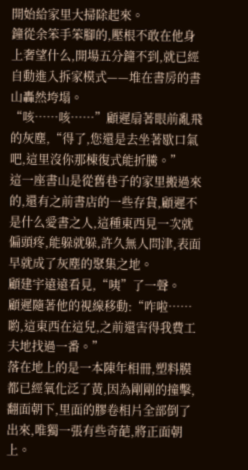開始給家里大掃除起來。
鐘從余笨手笨腳的,壓根不敢在他身上奢望什么,開場五分鐘不到,就已經自動進入拆家模式——堆在書房的書山轟然垮塌。
“咳……咳……”顧遲扇著眼前亂飛的灰塵,“得了,您還是去坐著歇口氣吧,這里沒你那棟復式能折騰。”
這一座書山是從舊巷子的家里搬過來的,還有之前書店的一些存貨,顧遲不是什么愛書之人,這種東西見一次就偏頭疼,能躲就躲,許久無人問津,表面早就成了灰塵的聚集之地。
顧建宇遠遠看見,“咦”了一聲。
顧遲隨著他的視線移動:“咋啦……喲,這東西在這兒,之前還害得我費工夫地找過一番。”
落在地上的是一本陳年相冊,塑料膜都已經氧化泛了黃,因為剛剛的撞擊,翻面朝下,里面的膠卷相片全部倒了出來,唯獨一張有些奇葩,將正面朝上。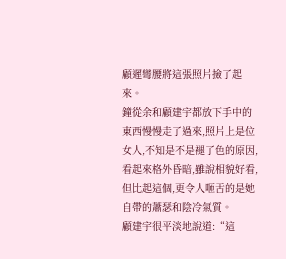顧遲彎腰將這張照片撿了起來。
鐘從余和顧建宇都放下手中的東西慢慢走了過來,照片上是位女人,不知是不是褪了色的原因,看起來格外昏暗,雖說相貌好看,但比起這個,更令人咂舌的是她自帶的蕭瑟和陰冷氣質。
顧建宇很平淡地說道:“這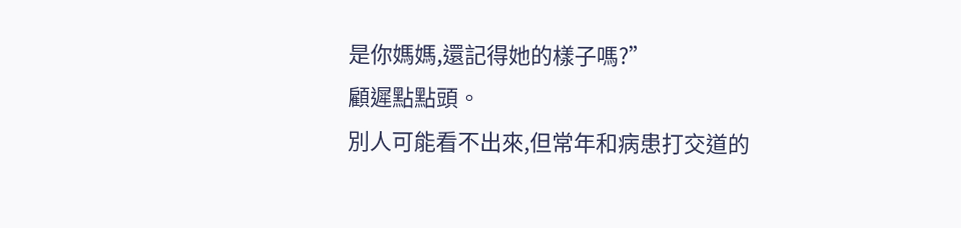是你媽媽,還記得她的樣子嗎?”
顧遲點點頭。
別人可能看不出來,但常年和病患打交道的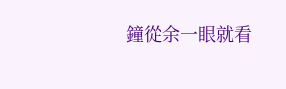鐘從余一眼就看